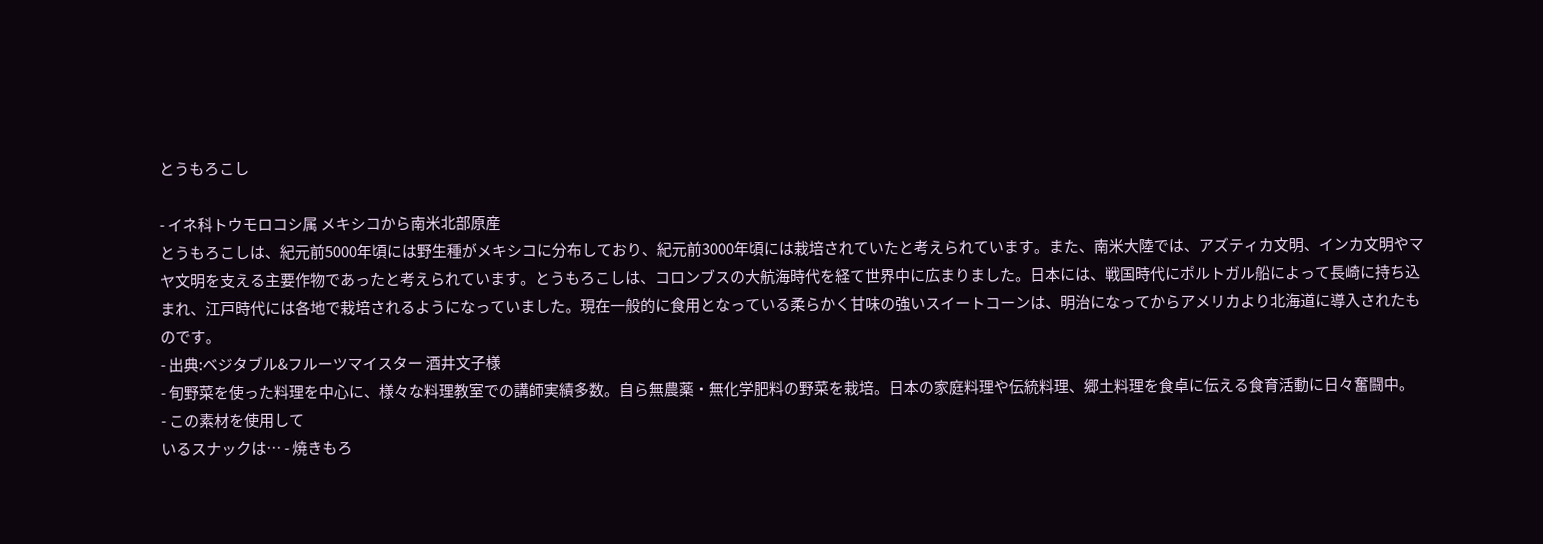とうもろこし

- イネ科トウモロコシ属 メキシコから南米北部原産
とうもろこしは、紀元前5000年頃には野生種がメキシコに分布しており、紀元前3000年頃には栽培されていたと考えられています。また、南米大陸では、アズティカ文明、インカ文明やマヤ文明を支える主要作物であったと考えられています。とうもろこしは、コロンブスの大航海時代を経て世界中に広まりました。日本には、戦国時代にポルトガル船によって長崎に持ち込まれ、江戸時代には各地で栽培されるようになっていました。現在一般的に食用となっている柔らかく甘味の強いスイートコーンは、明治になってからアメリカより北海道に導入されたものです。
- 出典:ベジタブル&フルーツマイスター 酒井文子様
- 旬野菜を使った料理を中心に、様々な料理教室での講師実績多数。自ら無農薬・無化学肥料の野菜を栽培。日本の家庭料理や伝統料理、郷土料理を食卓に伝える食育活動に日々奮闘中。
- この素材を使用して
いるスナックは… - 焼きもろ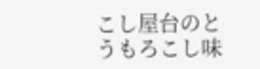こし屋台のとうもろこし味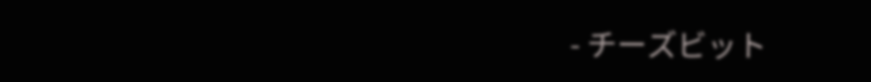- チーズビット